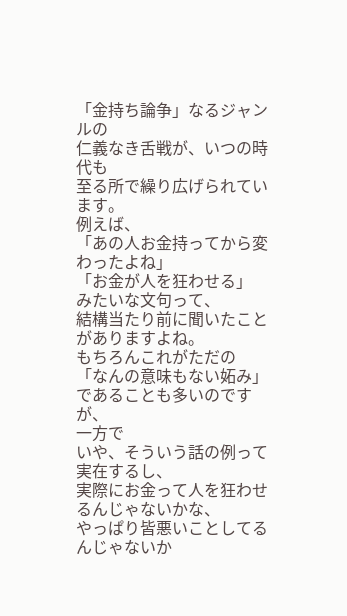「金持ち論争」なるジャンルの
仁義なき舌戦が、いつの時代も
至る所で繰り広げられています。
例えば、
「あの人お金持ってから変わったよね」
「お金が人を狂わせる」
みたいな文句って、
結構当たり前に聞いたことがありますよね。
もちろんこれがただの
「なんの意味もない妬み」
であることも多いのですが、
一方で
いや、そういう話の例って実在するし、
実際にお金って人を狂わせるんじゃないかな、
やっぱり皆悪いことしてるんじゃないか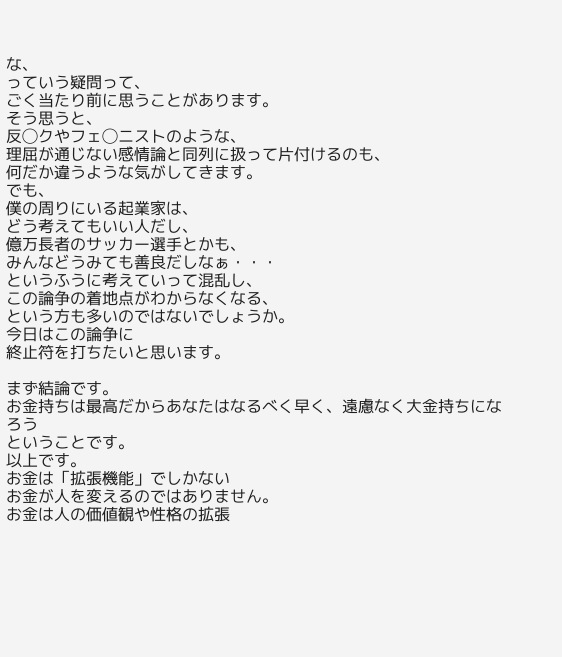な、
っていう疑問って、
ごく当たり前に思うことがあります。
そう思うと、
反◯クやフェ◯ニストのような、
理屈が通じない感情論と同列に扱って片付けるのも、
何だか違うような気がしてきます。
でも、
僕の周りにいる起業家は、
どう考えてもいい人だし、
億万長者のサッカー選手とかも、
みんなどうみても善良だしなぁ・・・
というふうに考えていって混乱し、
この論争の着地点がわからなくなる、
という方も多いのではないでしょうか。
今日はこの論争に
終止符を打ちたいと思います。

まず結論です。
お金持ちは最高だからあなたはなるべく早く、遠慮なく大金持ちになろう
ということです。
以上です。
お金は「拡張機能」でしかない
お金が人を変えるのではありません。
お金は人の価値観や性格の拡張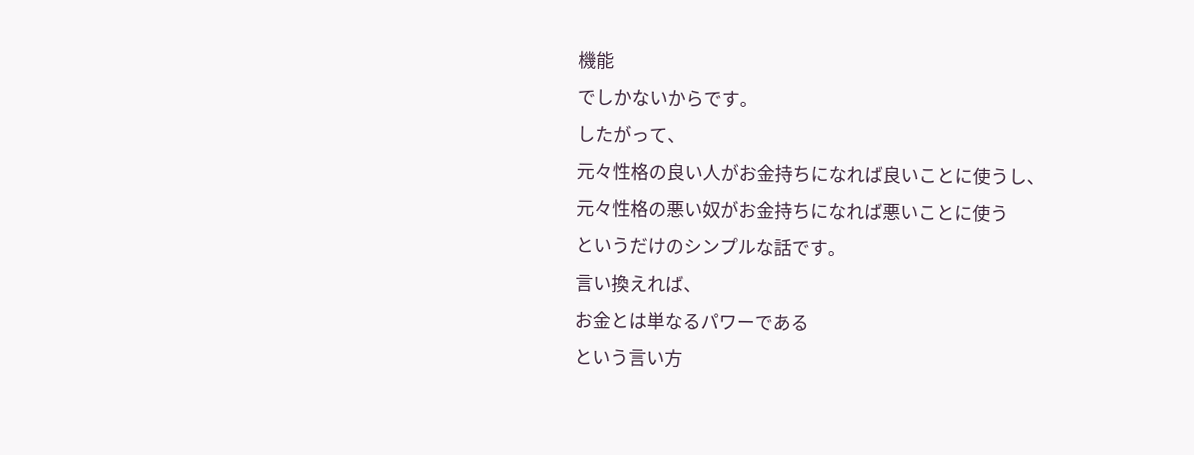機能
でしかないからです。
したがって、
元々性格の良い人がお金持ちになれば良いことに使うし、
元々性格の悪い奴がお金持ちになれば悪いことに使う
というだけのシンプルな話です。
言い換えれば、
お金とは単なるパワーである
という言い方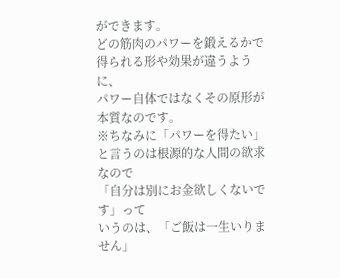ができます。
どの筋肉のパワーを鍛えるかで
得られる形や効果が違うように、
パワー自体ではなくその原形が本質なのです。
※ちなみに「パワーを得たい」
と言うのは根源的な人間の欲求なので
「自分は別にお金欲しくないです」って
いうのは、「ご飯は一生いりません」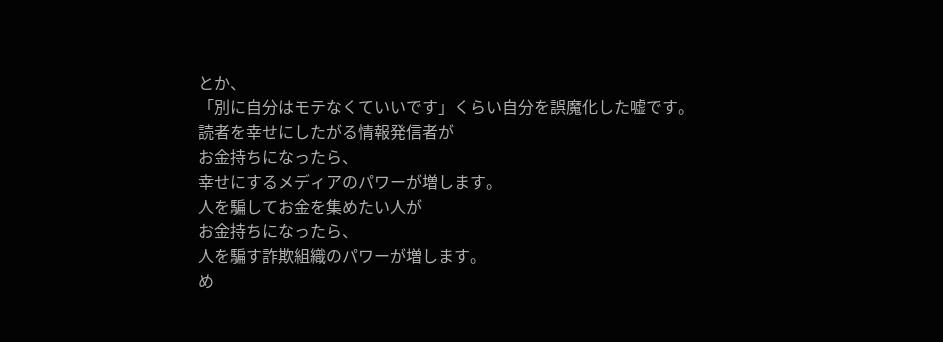とか、
「別に自分はモテなくていいです」くらい自分を誤魔化した嘘です。
読者を幸せにしたがる情報発信者が
お金持ちになったら、
幸せにするメディアのパワーが増します。
人を騙してお金を集めたい人が
お金持ちになったら、
人を騙す詐欺組織のパワーが増します。
め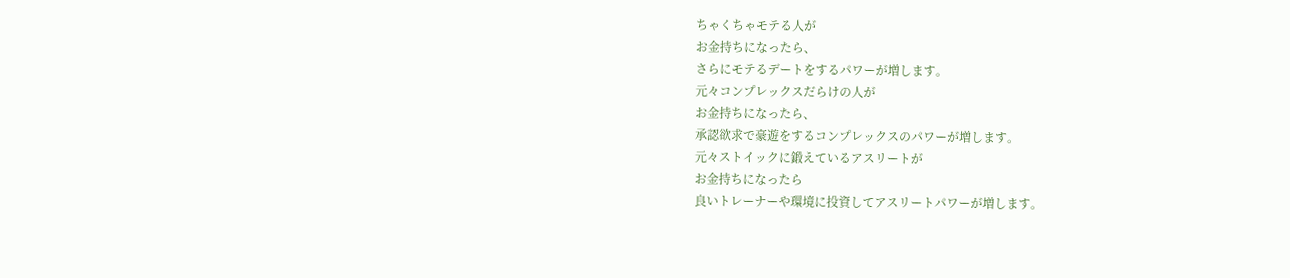ちゃくちゃモテる人が
お金持ちになったら、
さらにモテるデートをするパワーが増します。
元々コンプレックスだらけの人が
お金持ちになったら、
承認欲求で豪遊をするコンプレックスのパワーが増します。
元々ストイックに鍛えているアスリートが
お金持ちになったら
良いトレーナーや環境に投資してアスリートパワーが増します。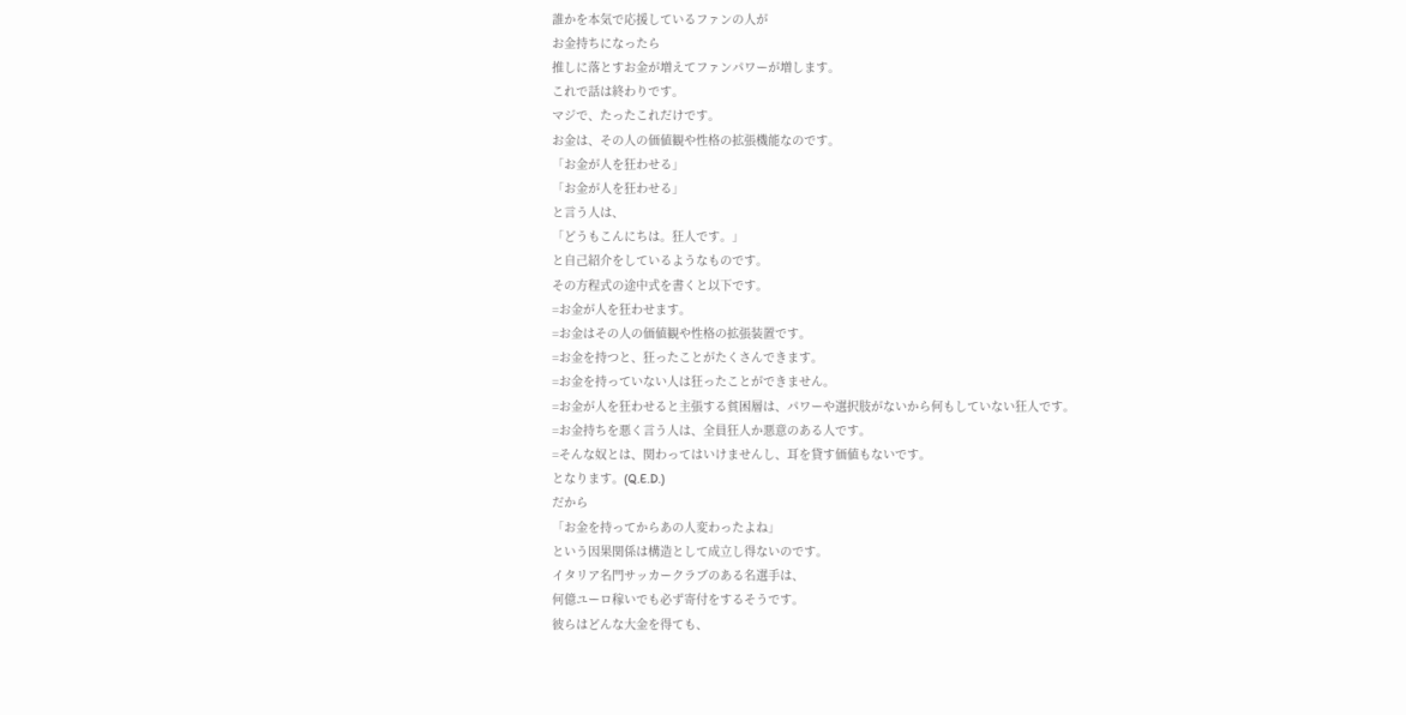誰かを本気で応援しているファンの人が
お金持ちになったら
推しに落とすお金が増えてファンパワーが増します。
これで話は終わりです。
マジで、たったこれだけです。
お金は、その人の価値観や性格の拡張機能なのです。
「お金が人を狂わせる」
「お金が人を狂わせる」
と言う人は、
「どうもこんにちは。狂人です。」
と自己紹介をしているようなものです。
その方程式の途中式を書くと以下です。
=お金が人を狂わせます。
=お金はその人の価値観や性格の拡張装置です。
=お金を持つと、狂ったことがたくさんできます。
=お金を持っていない人は狂ったことができません。
=お金が人を狂わせると主張する貧困層は、パワーや選択肢がないから何もしていない狂人です。
=お金持ちを悪く言う人は、全員狂人か悪意のある人です。
=そんな奴とは、関わってはいけませんし、耳を貸す価値もないです。
となります。(Q.E.D.)
だから
「お金を持ってからあの人変わったよね」
という因果関係は構造として成立し得ないのです。
イタリア名門サッカークラブのある名選手は、
何億ユーロ稼いでも必ず寄付をするそうです。
彼らはどんな大金を得ても、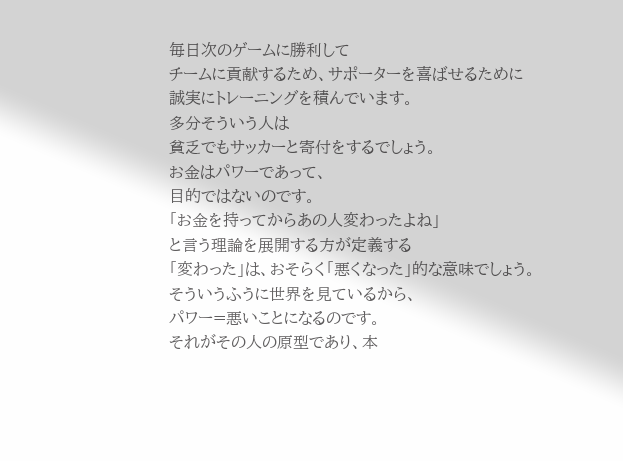毎日次のゲームに勝利して
チームに貢献するため、サポーターを喜ばせるために
誠実にトレーニングを積んでいます。
多分そういう人は
貧乏でもサッカーと寄付をするでしょう。
お金はパワーであって、
目的ではないのです。
「お金を持ってからあの人変わったよね」
と言う理論を展開する方が定義する
「変わった」は、おそらく「悪くなった」的な意味でしょう。
そういうふうに世界を見ているから、
パワー=悪いことになるのです。
それがその人の原型であり、本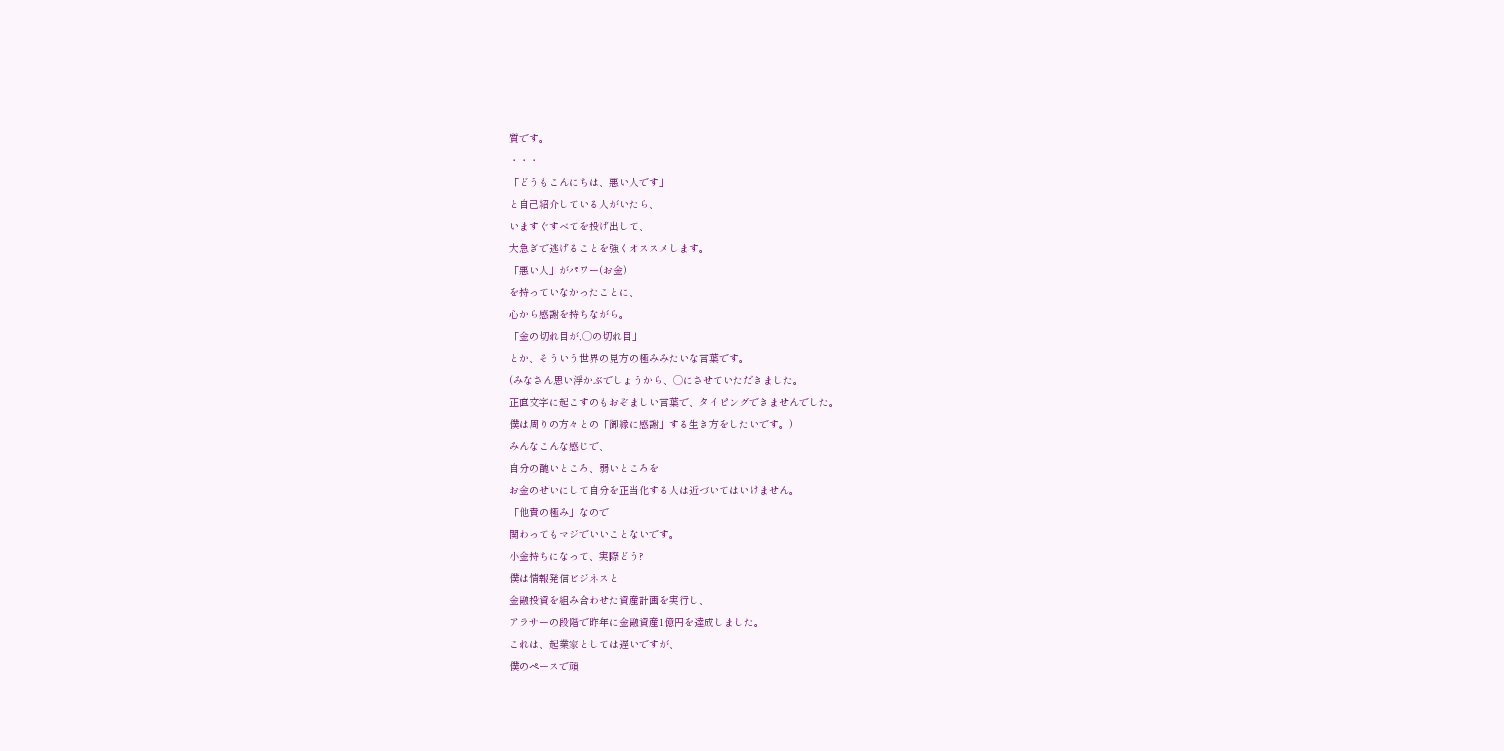質です。
・・・
「どうもこんにちは、悪い人です」
と自己紹介している人がいたら、
いますぐすべてを投げ出して、
大急ぎで逃げることを強くオススメします。
「悪い人」がパワー(お金)
を持っていなかったことに、
心から感謝を持ちながら。
「金の切れ目が,◯の切れ目」
とか、そういう世界の見方の極みみたいな言葉です。
(みなさん思い浮かぶでしょうから、◯にさせていただきました。
正直文字に起こすのもおぞましい言葉で、タイピングできませんでした。
僕は周りの方々との「御縁に感謝」する生き方をしたいです。)
みんなこんな感じで、
自分の醜いところ、弱いところを
お金のせいにして自分を正当化する人は近づいてはいけません。
「他責の極み」なので
関わってもマジでいいことないです。
小金持ちになって、実際どう?
僕は情報発信ビジネスと
金融投資を組み合わせた資産計画を実行し、
アラサーの段階で昨年に金融資産1億円を達成しました。
これは、起業家としては遅いですが、
僕のペースで頑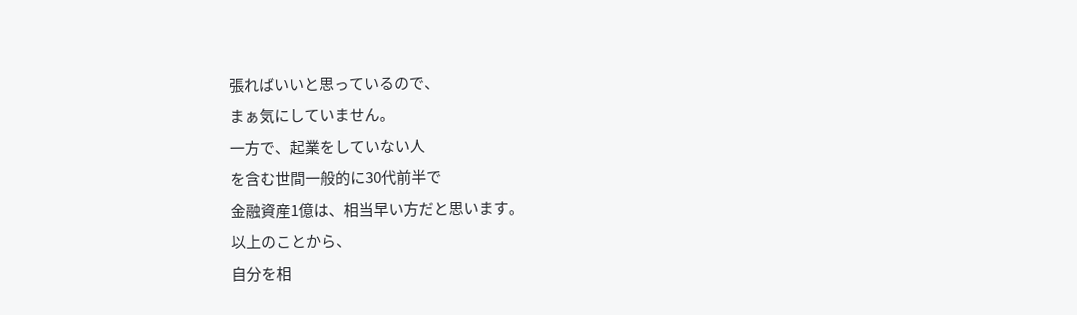張ればいいと思っているので、
まぁ気にしていません。
一方で、起業をしていない人
を含む世間一般的に30代前半で
金融資産1億は、相当早い方だと思います。
以上のことから、
自分を相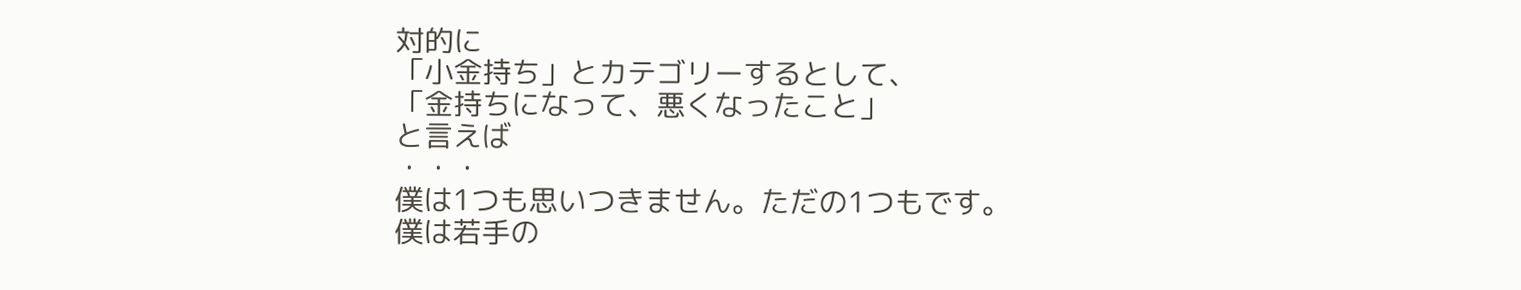対的に
「小金持ち」とカテゴリーするとして、
「金持ちになって、悪くなったこと」
と言えば
・・・
僕は1つも思いつきません。ただの1つもです。
僕は若手の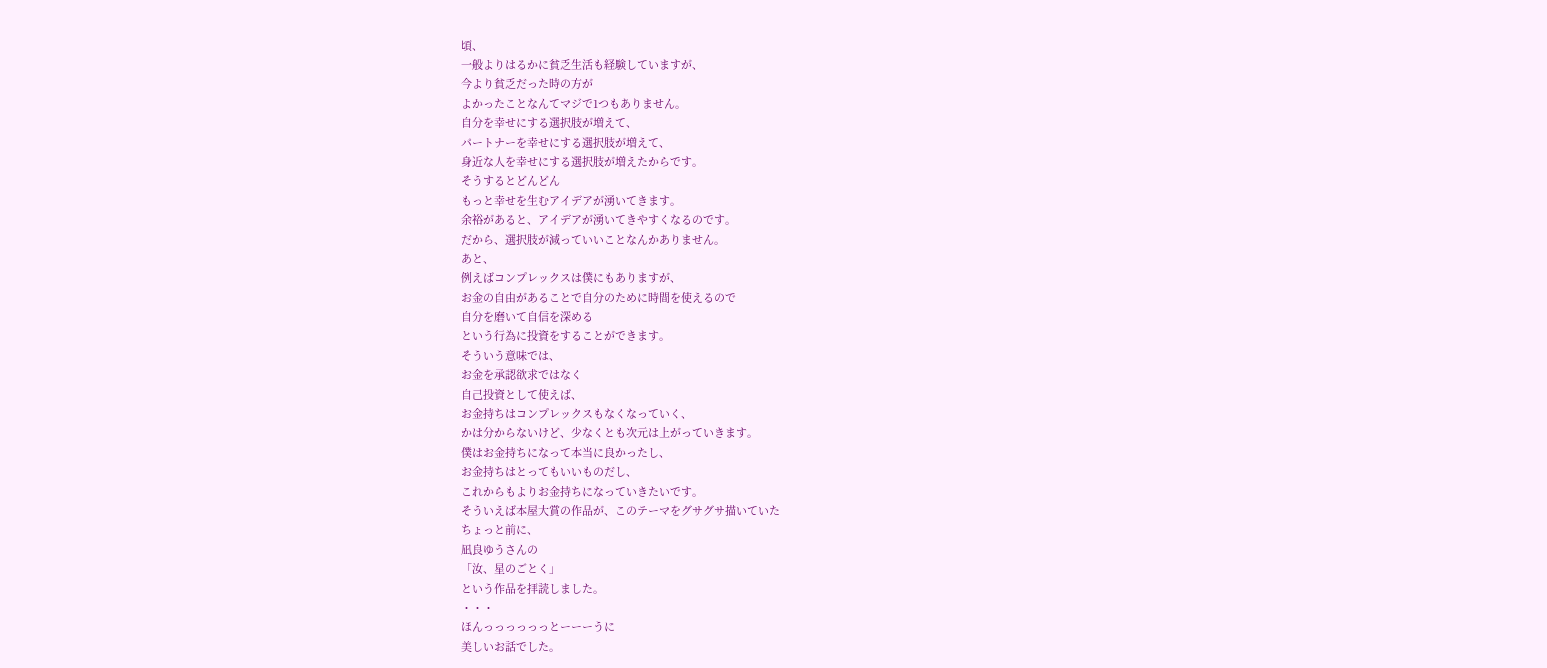頃、
一般よりはるかに貧乏生活も経験していますが、
今より貧乏だった時の方が
よかったことなんてマジで1つもありません。
自分を幸せにする選択肢が増えて、
パートナーを幸せにする選択肢が増えて、
身近な人を幸せにする選択肢が増えたからです。
そうするとどんどん
もっと幸せを生むアイデアが湧いてきます。
余裕があると、アイデアが湧いてきやすくなるのです。
だから、選択肢が減っていいことなんかありません。
あと、
例えばコンプレックスは僕にもありますが、
お金の自由があることで自分のために時間を使えるので
自分を磨いて自信を深める
という行為に投資をすることができます。
そういう意味では、
お金を承認欲求ではなく
自己投資として使えば、
お金持ちはコンプレックスもなくなっていく、
かは分からないけど、少なくとも次元は上がっていきます。
僕はお金持ちになって本当に良かったし、
お金持ちはとってもいいものだし、
これからもよりお金持ちになっていきたいです。
そういえば本屋大賞の作品が、このテーマをグサグサ描いていた
ちょっと前に、
凪良ゆうさんの
「汝、星のごとく」
という作品を拝読しました。
・・・
ほんっっっっっっとーーーうに
美しいお話でした。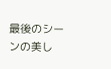最後のシーンの美し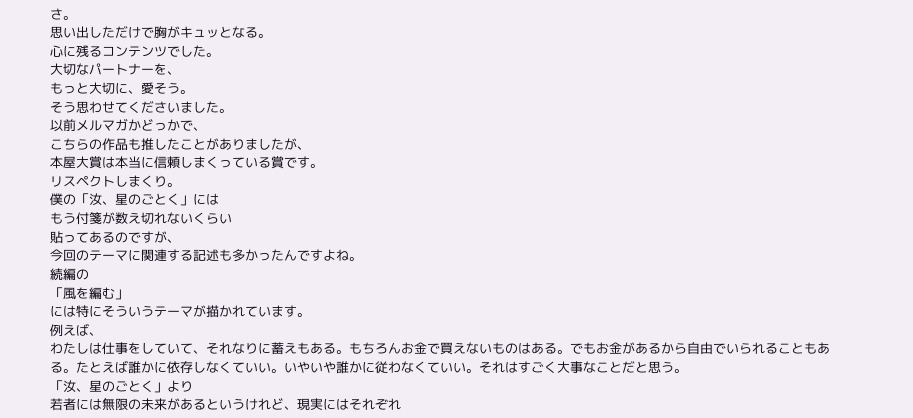さ。
思い出しただけで胸がキュッとなる。
心に残るコンテンツでした。
大切なパートナーを、
もっと大切に、愛そう。
そう思わせてくださいました。
以前メルマガかどっかで、
こちらの作品も推したことがありましたが、
本屋大賞は本当に信頼しまくっている賞です。
リスペクトしまくり。
僕の「汝、星のごとく」には
もう付箋が数え切れないくらい
貼ってあるのですが、
今回のテーマに関連する記述も多かったんですよね。
続編の
「風を編む」
には特にそういうテーマが描かれています。
例えば、
わたしは仕事をしていて、それなりに蓄えもある。もちろんお金で買えないものはある。でもお金があるから自由でいられることもある。たとえば誰かに依存しなくていい。いやいや誰かに従わなくていい。それはすごく大事なことだと思う。
「汝、星のごとく」より
若者には無限の未来があるというけれど、現実にはそれぞれ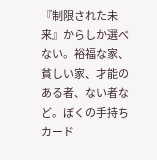『制限された未来』からしか選べない。裕福な家、貧しい家、才能のある者、ない者など。ぼくの手持ちカード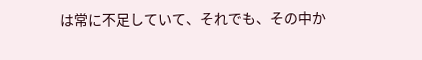は常に不足していて、それでも、その中か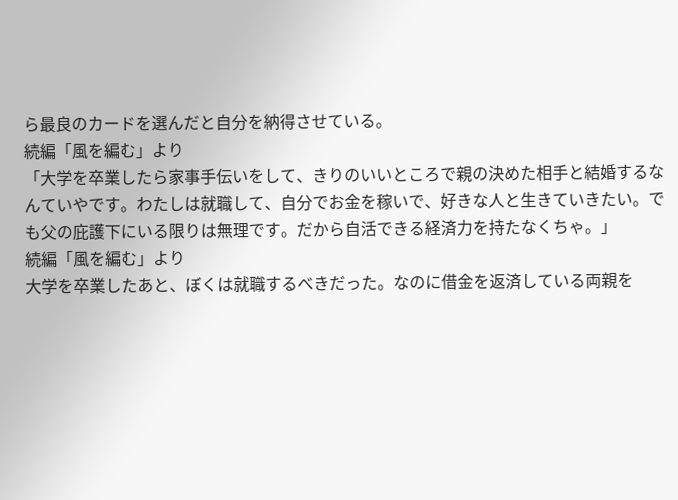ら最良のカードを選んだと自分を納得させている。
続編「風を編む」より
「大学を卒業したら家事手伝いをして、きりのいいところで親の決めた相手と結婚するなんていやです。わたしは就職して、自分でお金を稼いで、好きな人と生きていきたい。でも父の庇護下にいる限りは無理です。だから自活できる経済力を持たなくちゃ。」
続編「風を編む」より
大学を卒業したあと、ぼくは就職するべきだった。なのに借金を返済している両親を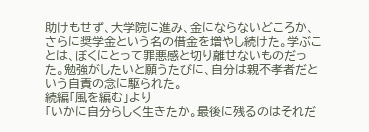助けもせず、大学院に進み、金にならないどころか、さらに奨学金という名の借金を増やし続けた。学ぶことは、ぼくにとって罪悪感と切り離せないものだった。勉強がしたいと願うたびに、自分は親不孝者だという自責の念に駆られた。
続編「風を編む」より
「いかに自分らしく生きたか。最後に残るのはそれだ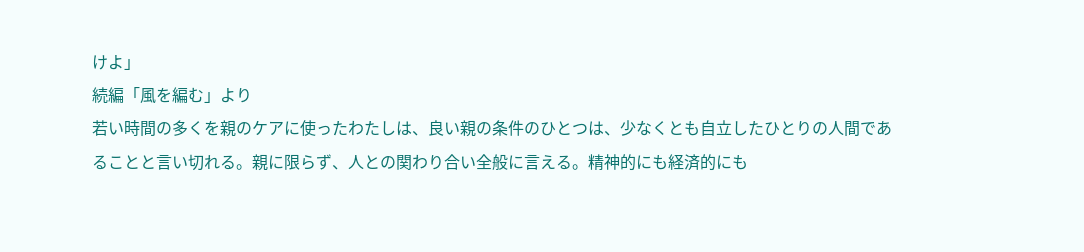けよ」
続編「風を編む」より
若い時間の多くを親のケアに使ったわたしは、良い親の条件のひとつは、少なくとも自立したひとりの人間であることと言い切れる。親に限らず、人との関わり合い全般に言える。精神的にも経済的にも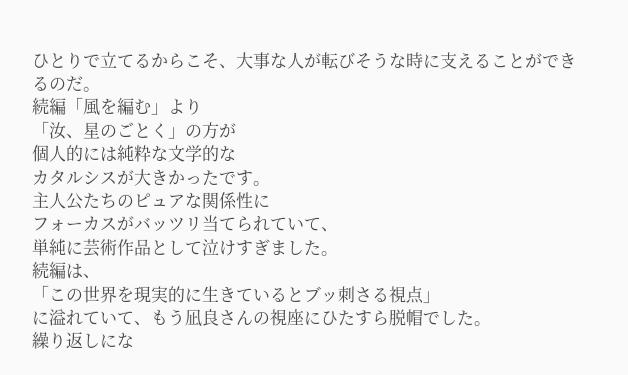ひとりで立てるからこそ、大事な人が転びそうな時に支えることができるのだ。
続編「風を編む」より
「汝、星のごとく」の方が
個人的には純粋な文学的な
カタルシスが大きかったです。
主人公たちのピュアな関係性に
フォーカスがバッツリ当てられていて、
単純に芸術作品として泣けすぎました。
続編は、
「この世界を現実的に生きているとブッ刺さる視点」
に溢れていて、もう凪良さんの視座にひたすら脱帽でした。
繰り返しにな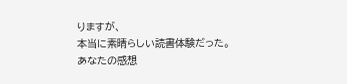りますが、
本当に素晴らしい読書体験だった。
あなたの感想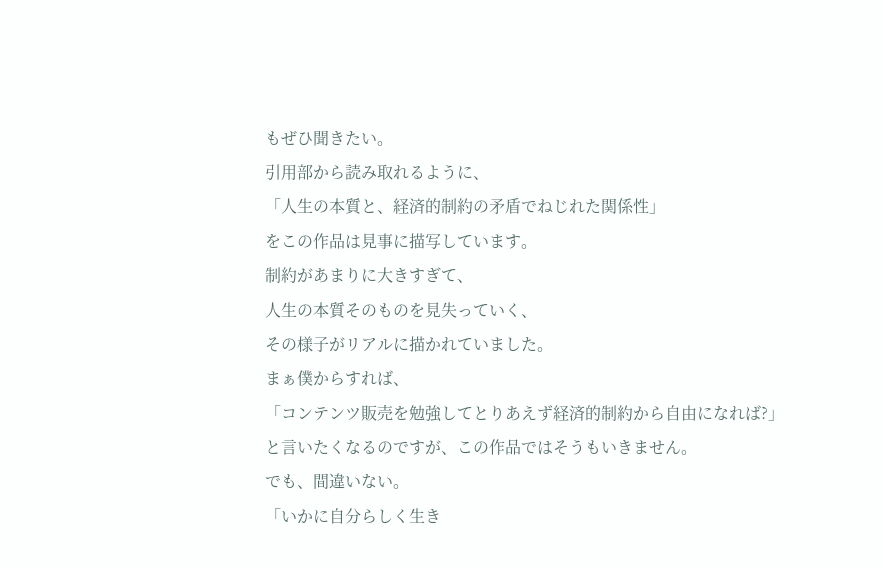もぜひ聞きたい。
引用部から読み取れるように、
「人生の本質と、経済的制約の矛盾でねじれた関係性」
をこの作品は見事に描写しています。
制約があまりに大きすぎて、
人生の本質そのものを見失っていく、
その様子がリアルに描かれていました。
まぁ僕からすれば、
「コンテンツ販売を勉強してとりあえず経済的制約から自由になれば?」
と言いたくなるのですが、この作品ではそうもいきません。
でも、間違いない。
「いかに自分らしく生き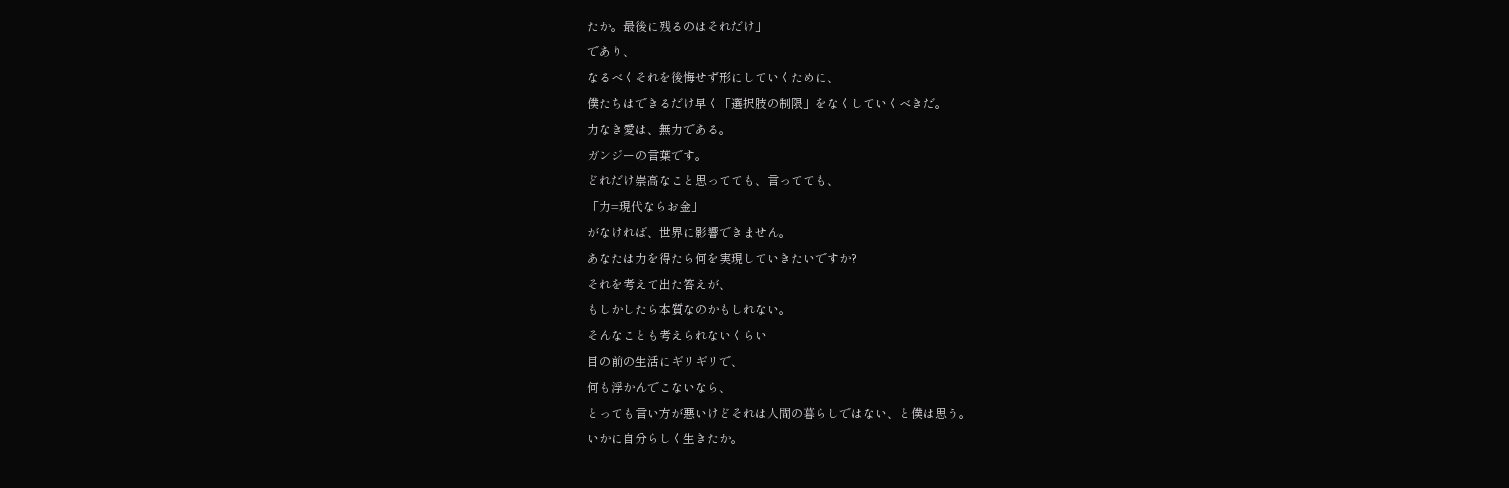たか。最後に残るのはそれだけ」
であり、
なるべくそれを後悔せず形にしていくために、
僕たちはできるだけ早く「選択肢の制限」をなくしていくべきだ。
力なき愛は、無力である。
ガンジーの言葉です。
どれだけ崇高なこと思ってても、言ってても、
「力=現代ならお金」
がなければ、世界に影響できません。
あなたは力を得たら何を実現していきたいですか?
それを考えて出た答えが、
もしかしたら本質なのかもしれない。
そんなことも考えられないくらい
目の前の生活にギリギリで、
何も浮かんでこないなら、
とっても言い方が悪いけどそれは人間の暮らしではない、と僕は思う。
いかに自分らしく生きたか。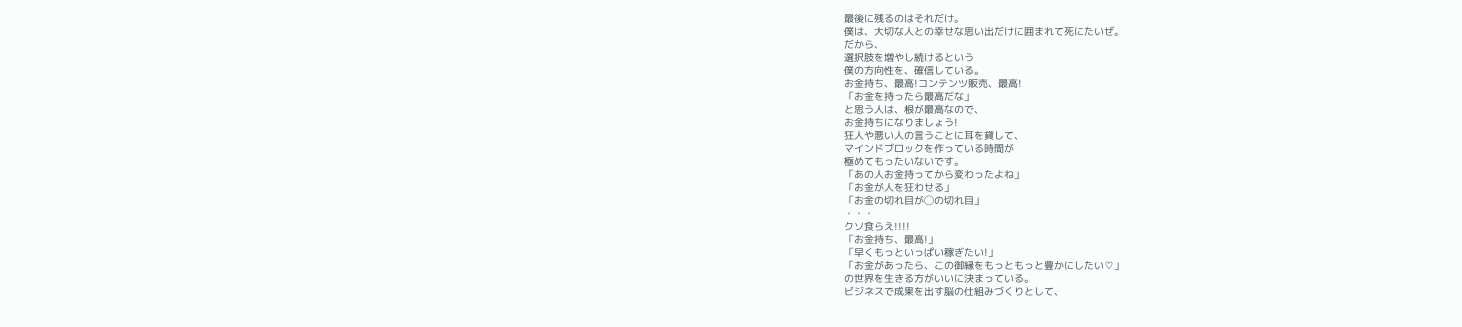最後に残るのはそれだけ。
僕は、大切な人との幸せな思い出だけに囲まれて死にたいぜ。
だから、
選択肢を増やし続けるという
僕の方向性を、確信している。
お金持ち、最高!コンテンツ販売、最高!
「お金を持ったら最高だな」
と思う人は、根が最高なので、
お金持ちになりましょう!
狂人や悪い人の言うことに耳を貸して、
マインドブロックを作っている時間が
極めてもったいないです。
「あの人お金持ってから変わったよね」
「お金が人を狂わせる」
「お金の切れ目が◯の切れ目」
・・・
クソ食らえ!!!!
「お金持ち、最高!」
「早くもっといっぱい稼ぎたい!」
「お金があったら、この御縁をもっともっと豊かにしたい♡」
の世界を生きる方がいいに決まっている。
ビジネスで成果を出す脳の仕組みづくりとして、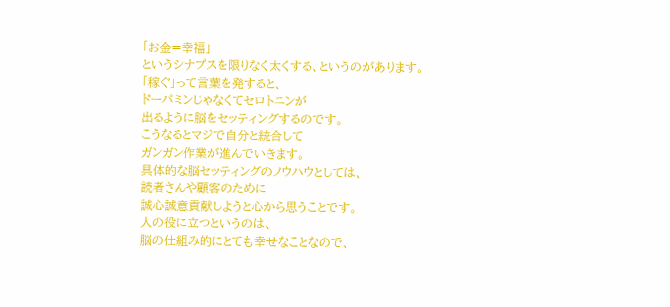「お金=幸福」
というシナプスを限りなく太くする、というのがあります。
「稼ぐ」って言葉を発すると、
ドーパミンじゃなくてセロトニンが
出るように脳をセッティングするのです。
こうなるとマジで自分と統合して
ガンガン作業が進んでいきます。
具体的な脳セッティングのノウハウとしては、
読者さんや顧客のために
誠心誠意貢献しようと心から思うことです。
人の役に立つというのは、
脳の仕組み的にとても幸せなことなので、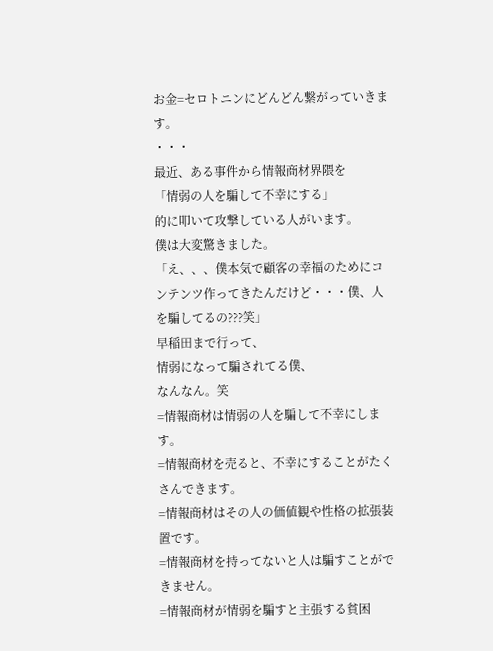お金=セロトニンにどんどん繋がっていきます。
・・・
最近、ある事件から情報商材界隈を
「情弱の人を騙して不幸にする」
的に叩いて攻撃している人がいます。
僕は大変驚きました。
「え、、、僕本気で顧客の幸福のためにコンテンツ作ってきたんだけど・・・僕、人を騙してるの???笑」
早稲田まで行って、
情弱になって騙されてる僕、
なんなん。笑
=情報商材は情弱の人を騙して不幸にします。
=情報商材を売ると、不幸にすることがたくさんできます。
=情報商材はその人の価値観や性格の拡張装置です。
=情報商材を持ってないと人は騙すことができません。
=情報商材が情弱を騙すと主張する貧困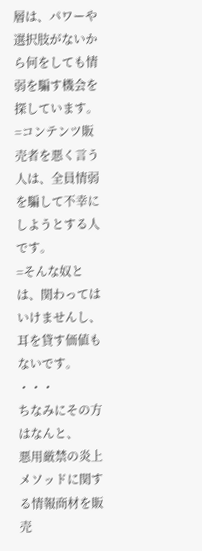層は、パワーや選択肢がないから何をしても情弱を騙す機会を探しています。
=コンテンツ販売者を悪く言う人は、全員情弱を騙して不幸にしようとする人です。
=そんな奴とは、関わってはいけませんし、耳を貸す価値もないです。
・・・
ちなみにその方はなんと、
悪用厳禁の炎上メソッドに関する情報商材を販売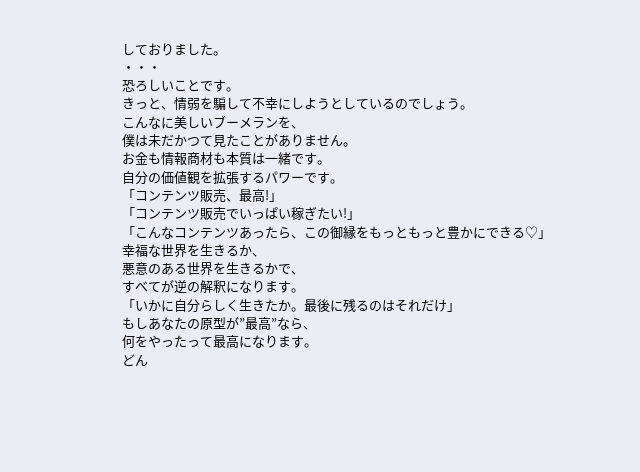しておりました。
・・・
恐ろしいことです。
きっと、情弱を騙して不幸にしようとしているのでしょう。
こんなに美しいブーメランを、
僕は未だかつて見たことがありません。
お金も情報商材も本質は一緒です。
自分の価値観を拡張するパワーです。
「コンテンツ販売、最高!」
「コンテンツ販売でいっぱい稼ぎたい!」
「こんなコンテンツあったら、この御縁をもっともっと豊かにできる♡」
幸福な世界を生きるか、
悪意のある世界を生きるかで、
すべてが逆の解釈になります。
「いかに自分らしく生きたか。最後に残るのはそれだけ」
もしあなたの原型が”最高”なら、
何をやったって最高になります。
どん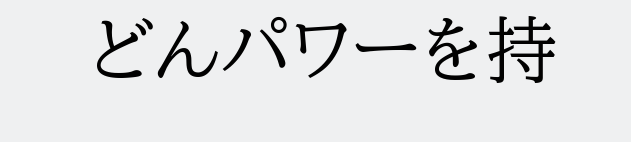どんパワーを持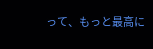って、もっと最高に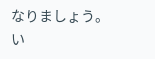なりましょう。
い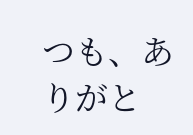つも、ありがと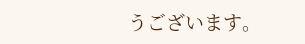うございます。